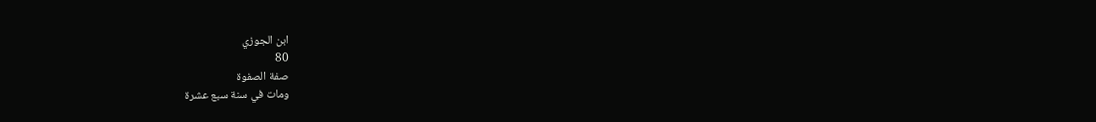ابن الجوزي
80
صفة الصفوة
ومات في سنة سبع عشرة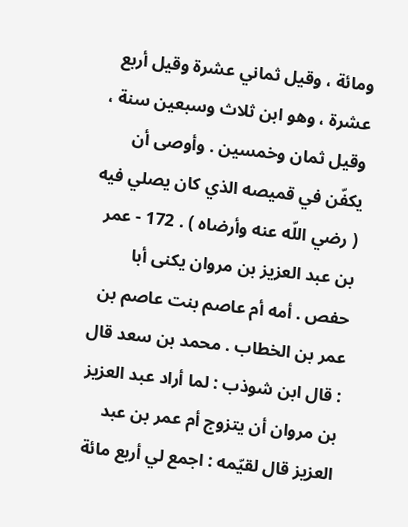ومائة ، وقيل ثماني عشرة وقيل أربع عشرة ، وهو ابن ثلاث وسبعين سنة ، وقيل ثمان وخمسين . وأوصى أن يكفّن في قميصه الذي كان يصلي فيه ( رضي اللّه عنه وأرضاه ) . 172 - عمر بن عبد العزيز بن مروان يكنى أبا حفص . أمه أم عاصم بنت عاصم بن عمر بن الخطاب . محمد بن سعد قال : قال ابن شوذب : لما أراد عبد العزيز بن مروان أن يتزوج أم عمر بن عبد العزيز قال لقيّمه : اجمع لي أربع مائة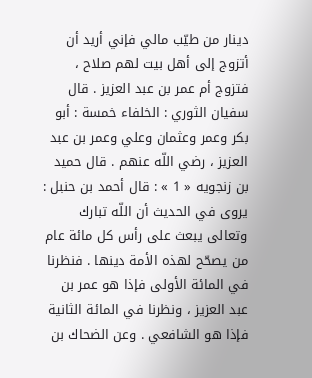دينار من طيّب مالي فإني أريد أن أتزوج إلى أهل بيت لهم صلاح ، فتزوج أم عمر بن عبد العزيز . قال سفيان الثوري : الخلفاء خمسة : أبو بكر وعمر وعثمان وعلي وعمر بن عبد العزيز ، رضي اللّه عنهم . قال حميد بن زنجويه « 1 » : قال أحمد بن حنبل : يروى في الحديث أن اللّه تبارك وتعالى يبعث على رأس كل مائة عام من يصحّح لهذه الأمة دينها . فنظرنا في المائة الأولى فإذا هو عمر بن عبد العزيز ، ونظرنا في المائة الثانية فإذا هو الشافعي . وعن الضحاك بن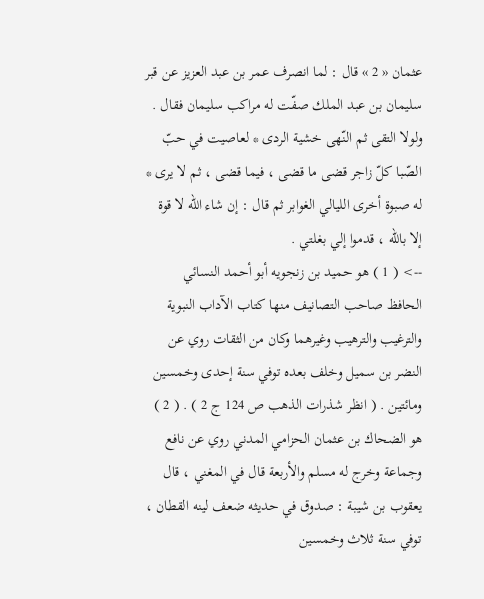عثمان « 2 » قال : لما انصرف عمر بن عبد العزيز عن قبر سليمان بن عبد الملك صفّت له مراكب سليمان فقال . ولولا التقى ثم النّهى خشية الردى * لعاصيت في حبّ الصّبا كلّ زاجر قضى ما قضى ، فيما قضى ، ثم لا يرى * له صبوة أخرى الليالي الغوابر ثم قال : إن شاء اللّه لا قوة إلا باللّه ، قدموا إلي بغلتي .
--> ( 1 ) هو حميد بن زنجويه أبو أحمد النسائي الحافظ صاحب التصانيف منها كتاب الآداب النبوية والترغيب والترهيب وغيرهما وكان من الثقات روي عن النضر بن سميل وخلف بعده توفي سنة إحدى وخمسين ومائتين . ( انظر شذرات الذهب ص 124 ج 2 ) . ( 2 ) هو الضحاك بن عثمان الحزامي المدني روي عن نافع وجماعة وخرج له مسلم والأربعة قال في المغني ، قال يعقوب بن شيبة : صدوق في حديثه ضعف لينه القطان ، توفي سنة ثلاث وخمسين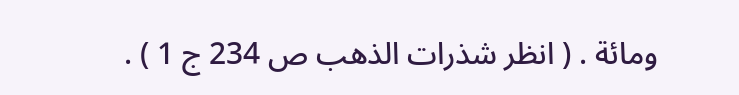ومائة . ( انظر شذرات الذهب ص 234 ج 1 ) .